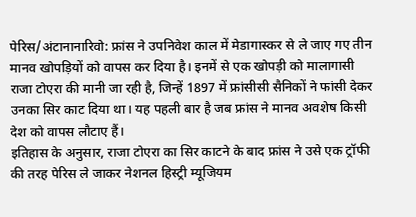पेरिस/अंटानानारिवो: फ्रांस ने उपनिवेश काल में मेडागास्कर से ले जाए गए तीन मानव खोपड़ियों को वापस कर दिया है। इनमें से एक खोपड़ी को मालागासी राजा टोएरा की मानी जा रही है, जिन्हें 1897 में फ्रांसीसी सैनिकों ने फांसी देकर उनका सिर काट दिया था। यह पहली बार है जब फ्रांस ने मानव अवशेष किसी देश को वापस लौटाए हैं।
इतिहास के अनुसार, राजा टोएरा का सिर काटने के बाद फ्रांस ने उसे एक ट्रॉफी की तरह पेरिस ले जाकर नेशनल हिस्ट्री म्यूजियम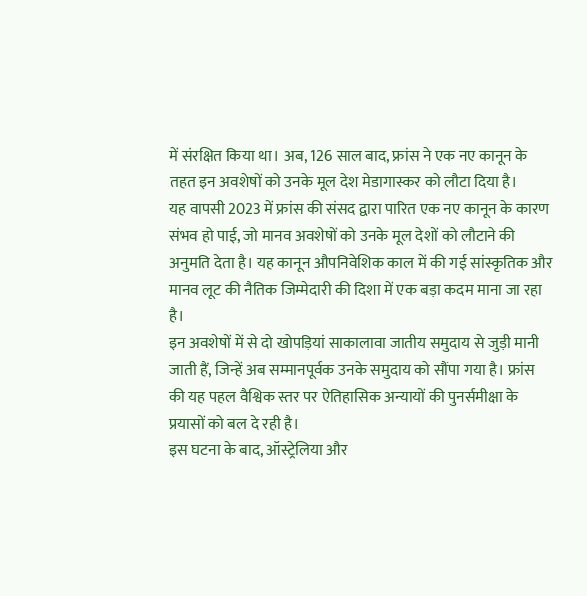में संरक्षित किया था। अब, 126 साल बाद, फ्रांस ने एक नए कानून के तहत इन अवशेषों को उनके मूल देश मेडागास्कर को लौटा दिया है।
यह वापसी 2023 में फ्रांस की संसद द्वारा पारित एक नए कानून के कारण संभव हो पाई, जो मानव अवशेषों को उनके मूल देशों को लौटाने की अनुमति देता है। यह कानून औपनिवेशिक काल में की गई सांस्कृतिक और मानव लूट की नैतिक जिम्मेदारी की दिशा में एक बड़ा कदम माना जा रहा है।
इन अवशेषों में से दो खोपड़ियां साकालावा जातीय समुदाय से जुड़ी मानी जाती हैं, जिन्हें अब सम्मानपूर्वक उनके समुदाय को सौंपा गया है। फ्रांस की यह पहल वैश्विक स्तर पर ऐतिहासिक अन्यायों की पुनर्समीक्षा के प्रयासों को बल दे रही है।
इस घटना के बाद, ऑस्ट्रेलिया और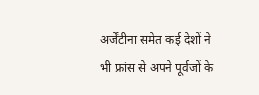अर्जेंटीना समेत कई देशों ने भी फ्रांस से अपने पूर्वजों के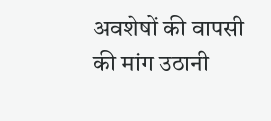अवशेषों की वापसी की मांग उठानी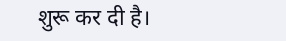शुरू कर दी है।